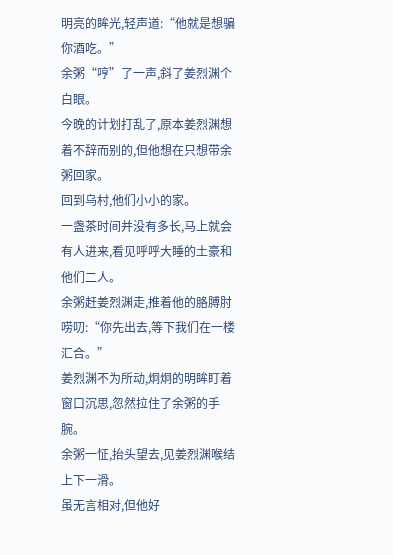明亮的眸光,轻声道:“他就是想骗你酒吃。”
余粥“哼”了一声,斜了姜烈渊个白眼。
今晚的计划打乱了,原本姜烈渊想着不辞而别的,但他想在只想带余粥回家。
回到乌村,他们小小的家。
一盏茶时间并没有多长,马上就会有人进来,看见呼呼大睡的土豪和他们二人。
余粥赶姜烈渊走,推着他的胳膊肘唠叨:“你先出去,等下我们在一楼汇合。”
姜烈渊不为所动,炯炯的明眸盯着窗口沉思,忽然拉住了余粥的手腕。
余粥一怔,抬头望去,见姜烈渊喉结上下一滑。
虽无言相对,但他好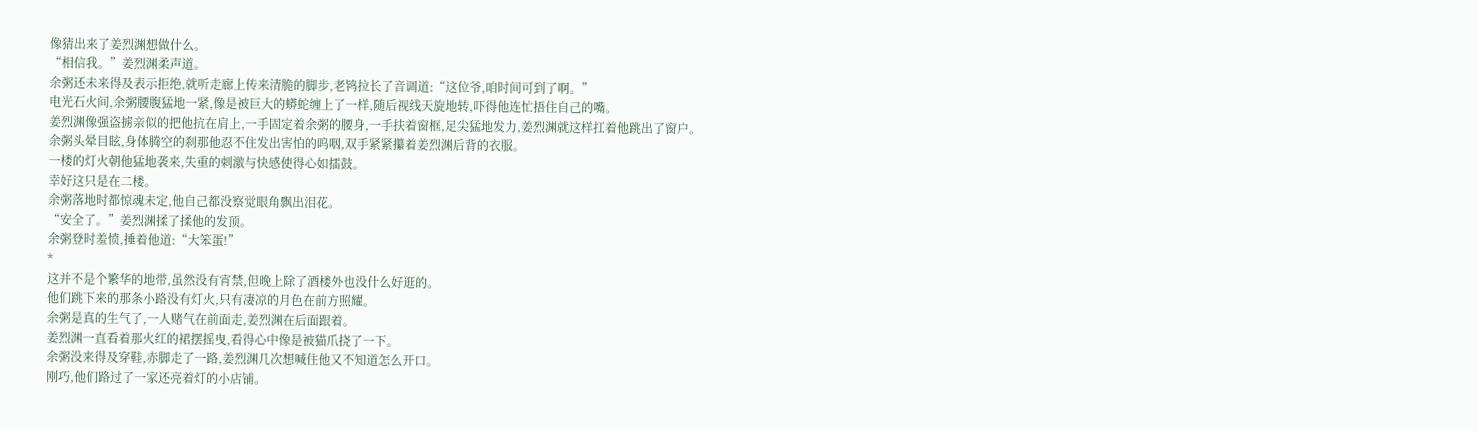像猜出来了姜烈渊想做什么。
“相信我。”姜烈渊柔声道。
余粥还未来得及表示拒绝,就听走廊上传来清脆的脚步,老鸨拉长了音调道:“这位爷,咱时间可到了啊。”
电光石火间,余粥腰腹猛地一紧,像是被巨大的蟒蛇缠上了一样,随后视线天旋地转,吓得他连忙捂住自己的嘴。
姜烈渊像强盗掳亲似的把他抗在肩上,一手固定着余粥的腰身,一手扶着窗框,足尖猛地发力,姜烈渊就这样扛着他跳出了窗户。
余粥头晕目眩,身体腾空的刹那他忍不住发出害怕的呜咽,双手紧紧攥着姜烈渊后背的衣服。
一楼的灯火朝他猛地袭来,失重的刺激与快感使得心如擂鼓。
幸好这只是在二楼。
余粥落地时都惊魂未定,他自己都没察觉眼角飘出泪花。
“安全了。”姜烈渊揉了揉他的发顶。
余粥登时羞愤,捶着他道:“大笨蛋!”
*
这并不是个繁华的地带,虽然没有宵禁,但晚上除了酒楼外也没什么好逛的。
他们跳下来的那条小路没有灯火,只有凄凉的月色在前方照耀。
余粥是真的生气了,一人赌气在前面走,姜烈渊在后面跟着。
姜烈渊一直看着那火红的裙摆摇曳,看得心中像是被猫爪挠了一下。
余粥没来得及穿鞋,赤脚走了一路,姜烈渊几次想喊住他又不知道怎么开口。
刚巧,他们路过了一家还亮着灯的小店铺。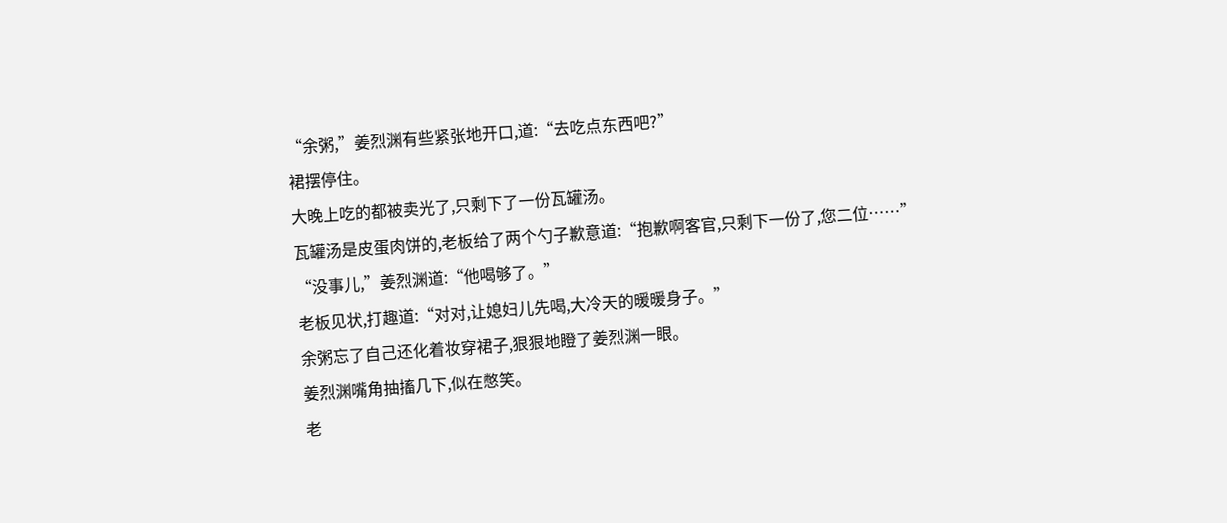“余粥,”姜烈渊有些紧张地开口,道:“去吃点东西吧?”
裙摆停住。
大晚上吃的都被卖光了,只剩下了一份瓦罐汤。
瓦罐汤是皮蛋肉饼的,老板给了两个勺子歉意道:“抱歉啊客官,只剩下一份了,您二位……”
“没事儿,”姜烈渊道:“他喝够了。”
老板见状,打趣道:“对对,让媳妇儿先喝,大冷天的暖暖身子。”
余粥忘了自己还化着妆穿裙子,狠狠地瞪了姜烈渊一眼。
姜烈渊嘴角抽搐几下,似在憋笑。
老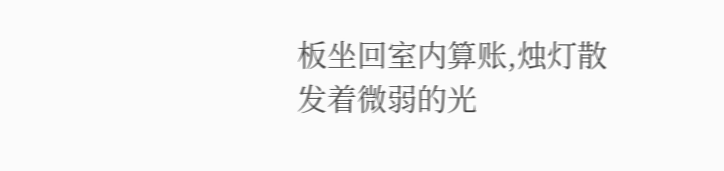板坐回室内算账,烛灯散发着微弱的光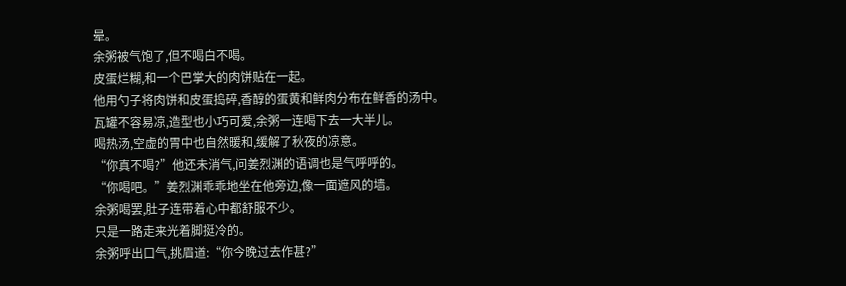晕。
余粥被气饱了,但不喝白不喝。
皮蛋烂糊,和一个巴掌大的肉饼贴在一起。
他用勺子将肉饼和皮蛋捣碎,香醇的蛋黄和鲜肉分布在鲜香的汤中。
瓦罐不容易凉,造型也小巧可爱,余粥一连喝下去一大半儿。
喝热汤,空虚的胃中也自然暖和,缓解了秋夜的凉意。
“你真不喝?”他还未消气,问姜烈渊的语调也是气呼呼的。
“你喝吧。”姜烈渊乖乖地坐在他旁边,像一面遮风的墙。
余粥喝罢,肚子连带着心中都舒服不少。
只是一路走来光着脚挺冷的。
余粥呼出口气,挑眉道:“你今晚过去作甚?”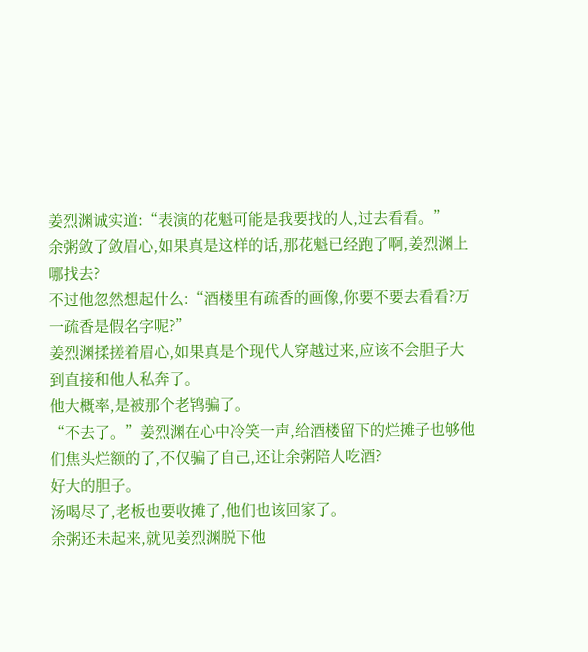姜烈渊诚实道:“表演的花魁可能是我要找的人,过去看看。”
余粥敛了敛眉心,如果真是这样的话,那花魁已经跑了啊,姜烈渊上哪找去?
不过他忽然想起什么:“酒楼里有疏香的画像,你要不要去看看?万一疏香是假名字呢?”
姜烈渊揉搓着眉心,如果真是个现代人穿越过来,应该不会胆子大到直接和他人私奔了。
他大概率,是被那个老鸨骗了。
“不去了。”姜烈渊在心中冷笑一声,给酒楼留下的烂摊子也够他们焦头烂额的了,不仅骗了自己,还让余粥陪人吃酒?
好大的胆子。
汤喝尽了,老板也要收摊了,他们也该回家了。
余粥还未起来,就见姜烈渊脱下他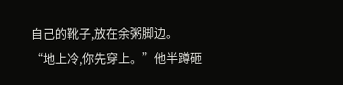自己的靴子,放在余粥脚边。
“地上冷,你先穿上。”他半蹲砸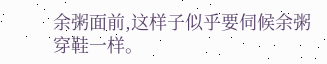余粥面前,这样子似乎要伺候余粥穿鞋一样。